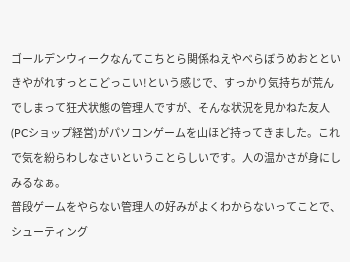ゴールデンウィークなんてこちとら関係ねえやべらぼうめおとといきやがれすっとこどっこい!という感じで、すっかり気持ちが荒んでしまって狂犬状態の管理人ですが、そんな状況を見かねた友人(PCショップ経営)がパソコンゲームを山ほど持ってきました。これで気を紛らわしなさいということらしいです。人の温かさが身にしみるなぁ。
普段ゲームをやらない管理人の好みがよくわからないってことで、シューティング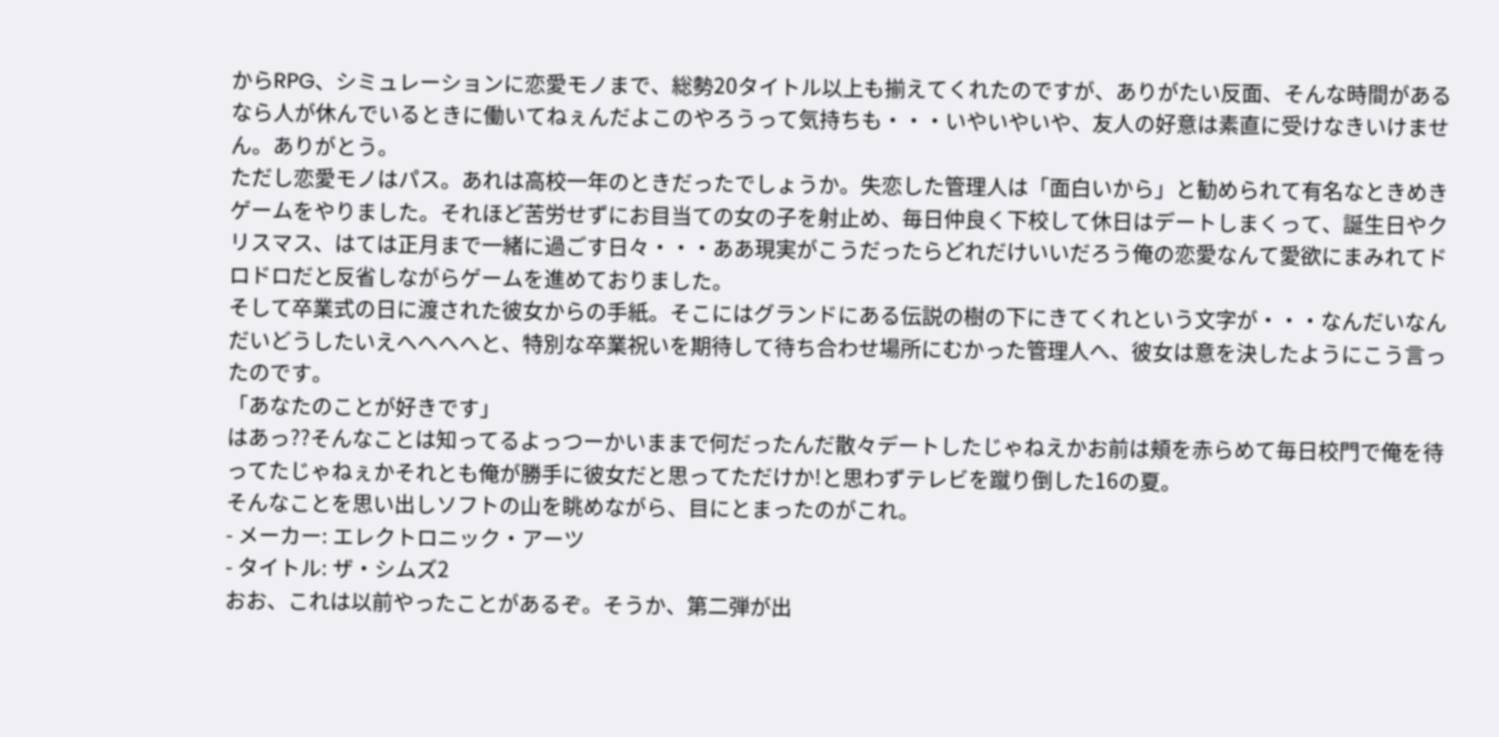からRPG、シミュレーションに恋愛モノまで、総勢20タイトル以上も揃えてくれたのですが、ありがたい反面、そんな時間があるなら人が休んでいるときに働いてねぇんだよこのやろうって気持ちも・・・いやいやいや、友人の好意は素直に受けなきいけません。ありがとう。
ただし恋愛モノはパス。あれは高校一年のときだったでしょうか。失恋した管理人は「面白いから」と勧められて有名なときめきゲームをやりました。それほど苦労せずにお目当ての女の子を射止め、毎日仲良く下校して休日はデートしまくって、誕生日やクリスマス、はては正月まで一緒に過ごす日々・・・ああ現実がこうだったらどれだけいいだろう俺の恋愛なんて愛欲にまみれてドロドロだと反省しながらゲームを進めておりました。
そして卒業式の日に渡された彼女からの手紙。そこにはグランドにある伝説の樹の下にきてくれという文字が・・・なんだいなんだいどうしたいえへへへへと、特別な卒業祝いを期待して待ち合わせ場所にむかった管理人へ、彼女は意を決したようにこう言ったのです。
「あなたのことが好きです」
はあっ??そんなことは知ってるよっつーかいままで何だったんだ散々デートしたじゃねえかお前は頬を赤らめて毎日校門で俺を待ってたじゃねぇかそれとも俺が勝手に彼女だと思ってただけか!と思わずテレビを蹴り倒した16の夏。
そんなことを思い出しソフトの山を眺めながら、目にとまったのがこれ。
- メーカー: エレクトロニック・アーツ
- タイトル: ザ・シムズ2
おお、これは以前やったことがあるぞ。そうか、第二弾が出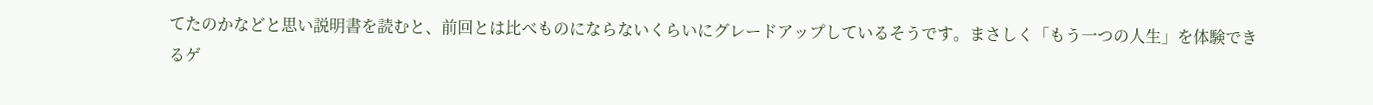てたのかなどと思い説明書を読むと、前回とは比べものにならないくらいにグレードアップしているそうです。まさしく「もう一つの人生」を体験できるゲ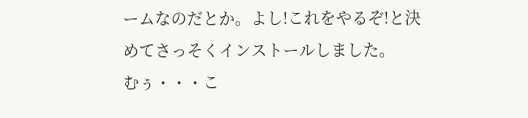ームなのだとか。よし!これをやるぞ!と決めてさっそくインストールしました。
むぅ・・・こ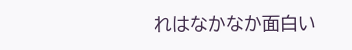れはなかなか面白い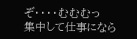ぞ・・・・むむむっ
集中して仕事になら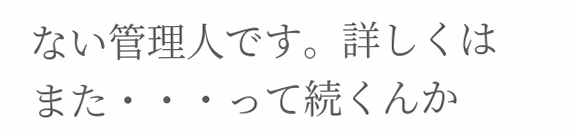ない管理人です。詳しくはまた・・・って続くんか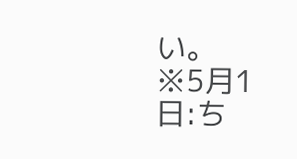い。
※5月1日:ち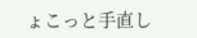ょこっと手直し